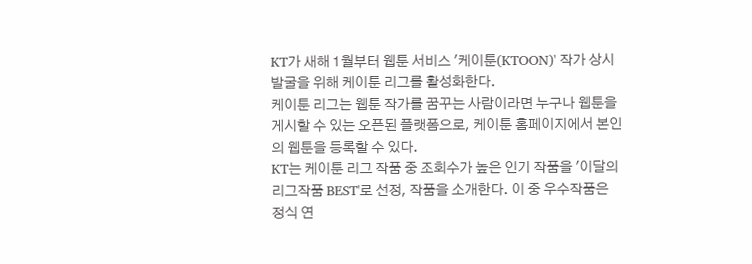KT가 새해 1월부터 웹툰 서비스 '케이툰(KTOON)' 작가 상시 발굴을 위해 케이툰 리그를 활성화한다.
케이툰 리그는 웹툰 작가를 꿈꾸는 사람이라면 누구나 웹툰을 게시할 수 있는 오픈된 플랫폼으로, 케이툰 홈페이지에서 본인의 웹툰을 등록할 수 있다.
KT는 케이툰 리그 작품 중 조회수가 높은 인기 작품을 '이달의 리그작품 BEST'로 선정, 작품을 소개한다. 이 중 우수작품은 정식 연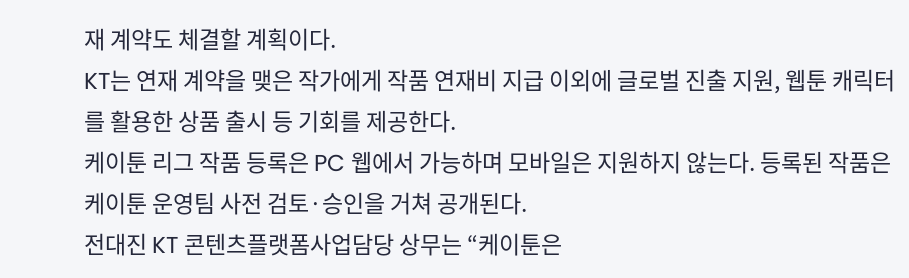재 계약도 체결할 계획이다.
KT는 연재 계약을 맺은 작가에게 작품 연재비 지급 이외에 글로벌 진출 지원, 웹툰 캐릭터를 활용한 상품 출시 등 기회를 제공한다.
케이툰 리그 작품 등록은 PC 웹에서 가능하며 모바일은 지원하지 않는다. 등록된 작품은 케이툰 운영팀 사전 검토·승인을 거쳐 공개된다.
전대진 KT 콘텐츠플랫폼사업담당 상무는 “케이툰은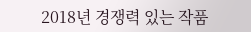2018년 경쟁력 있는 작품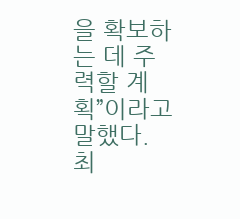을 확보하는 데 주력할 계획”이라고 말했다.
최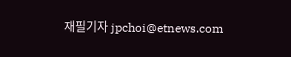재필기자 jpchoi@etnews.com